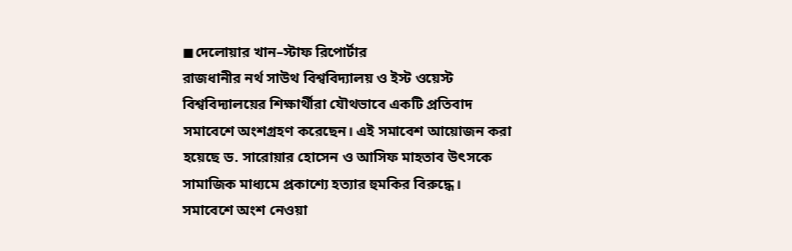◼দেলোয়ার খান–স্টাফ রিপোর্টার
রাজধানীর নর্থ সাউথ বিশ্ববিদ্যালয় ও ইস্ট ওয়েস্ট বিশ্ববিদ্যালয়ের শিক্ষার্থীরা যৌথভাবে একটি প্রতিবাদ সমাবেশে অংশগ্রহণ করেছেন। এই সমাবেশ আয়োজন করা হয়েছে ড. সারোয়ার হোসেন ও আসিফ মাহতাব উৎসকে সামাজিক মাধ্যমে প্রকাশ্যে হত্যার হুমকির বিরুদ্ধে।
সমাবেশে অংশ নেওয়া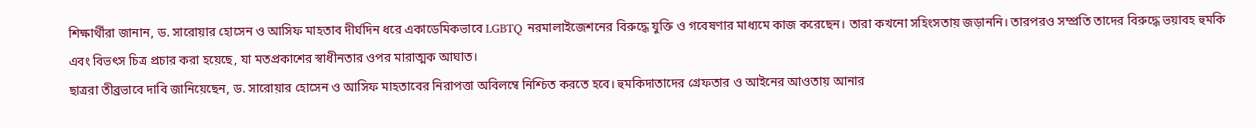শিক্ষার্থীরা জানান, ড. সারোয়ার হোসেন ও আসিফ মাহতাব দীর্ঘদিন ধরে একাডেমিকভাবে LGBTQ নরমালাইজেশনের বিরুদ্ধে যুক্তি ও গবেষণার মাধ্যমে কাজ করেছেন। তারা কখনো সহিংসতায় জড়াননি। তারপরও সম্প্রতি তাদের বিরুদ্ধে ভয়াবহ হুমকি এবং বিভৎস চিত্র প্রচার করা হয়েছে, যা মতপ্রকাশের স্বাধীনতার ওপর মারাত্মক আঘাত।
ছাত্ররা তীব্রভাবে দাবি জানিয়েছেন, ড. সারোয়ার হোসেন ও আসিফ মাহতাবের নিরাপত্তা অবিলম্বে নিশ্চিত করতে হবে। হুমকিদাতাদের গ্রেফতার ও আইনের আওতায় আনার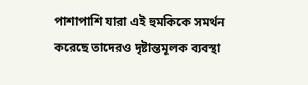পাশাপাশি যারা এই হুমকিকে সমর্থন করেছে তাদেরও দৃষ্টান্তমূলক ব্যবস্থা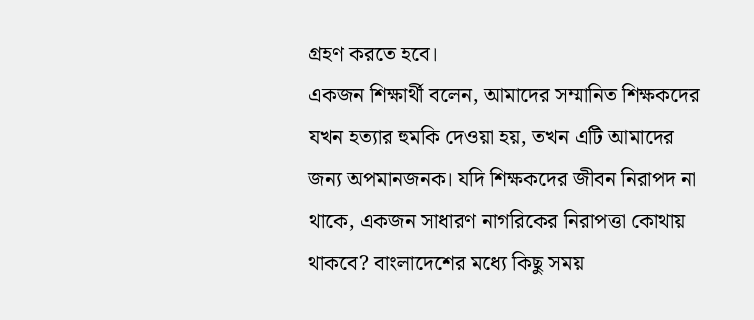গ্রহণ করতে হবে।
একজন শিক্ষার্থী বলেন, আমাদের সম্মানিত শিক্ষকদের যখন হত্যার হুমকি দেওয়া হয়, তখন এটি আমাদের জন্য অপমানজনক। যদি শিক্ষকদের জীবন নিরাপদ না থাকে, একজন সাধারণ নাগরিকের নিরাপত্তা কোথায় থাকবে? বাংলাদেশের মধ্যে কিছু সময়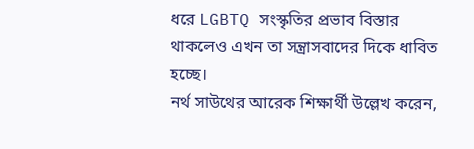ধরে LGBTQ সংস্কৃতির প্রভাব বিস্তার থাকলেও এখন তা সন্ত্রাসবাদের দিকে ধাবিত হচ্ছে।
নর্থ সাউথের আরেক শিক্ষার্থী উল্লেখ করেন,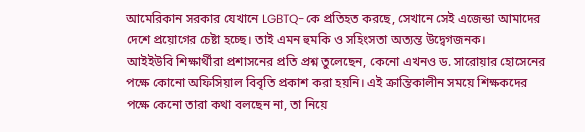আমেরিকান সরকার যেখানে LGBTQ-কে প্রতিহত করছে, সেখানে সেই এজেন্ডা আমাদের দেশে প্রয়োগের চেষ্টা হচ্ছে। তাই এমন হুমকি ও সহিংসতা অত্যন্ত উদ্বেগজনক।
আইইউবি শিক্ষার্থীরা প্রশাসনের প্রতি প্রশ্ন তুলেছেন, কেনো এখনও ড. সারোয়ার হোসেনের পক্ষে কোনো অফিসিয়াল বিবৃতি প্রকাশ করা হয়নি। এই ক্রান্তিকালীন সময়ে শিক্ষকদের পক্ষে কেনো তারা কথা বলছেন না, তা নিয়ে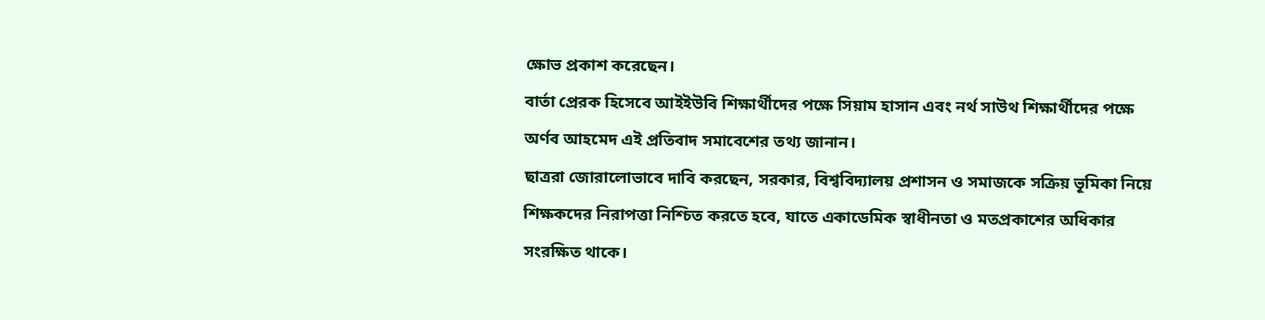ক্ষোভ প্রকাশ করেছেন।
বার্তা প্রেরক হিসেবে আইইউবি শিক্ষার্থীদের পক্ষে সিয়াম হাসান এবং নর্থ সাউথ শিক্ষার্থীদের পক্ষে অর্ণব আহমেদ এই প্রতিবাদ সমাবেশের তথ্য জানান।
ছাত্ররা জোরালোভাবে দাবি করছেন, সরকার, বিশ্ববিদ্যালয় প্রশাসন ও সমাজকে সক্রিয় ভূমিকা নিয়ে শিক্ষকদের নিরাপত্তা নিশ্চিত করতে হবে, যাতে একাডেমিক স্বাধীনতা ও মতপ্রকাশের অধিকার সংরক্ষিত থাকে।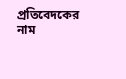প্রতিবেদকের নাম